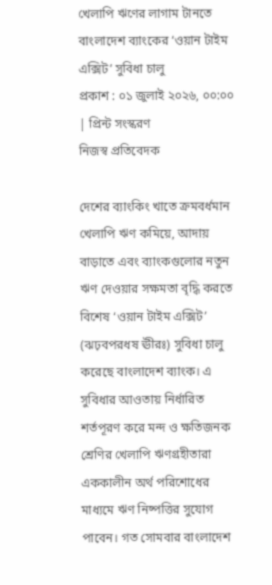খেলাপি ঋণের লাগাম টানতে বাংলাদেশ ব্যাংকের ‘ওয়ান টাইম এক্সিট’ সুবিধা চালু
প্রকাশ : ০১ জুলাই ২০২৬, ০০:০০ | প্রিন্ট সংস্করণ
নিজস্ব প্রতিবেদক

দেশের ব্যাংকিং খাতে ক্রমবর্ধমান খেলাপি ঋণ কমিয়ে, আদায় বাড়াতে এবং ব্যাংকগুলোর নতুন ঋণ দেওয়ার সক্ষমতা বৃদ্ধি করতে বিশেষ ‘ওয়ান টাইম এক্সিট’ (ঝঢ়বপরধষ ঊীরঃ) সুবিধা চালু করেছে বাংলাদেশ ব্যাংক। এ সুবিধার আওতায় নির্ধারিত শর্তপূরণ করে মন্দ ও ক্ষতিজনক শ্রেণির খেলাপি ঋণগ্রহীতারা এককালীন অর্থ পরিশোধের মাধ্যমে ঋণ নিষ্পত্তির সুযোগ পাবেন। গত সোমবার বাংলাদেশ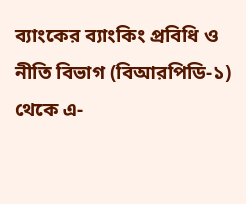ব্যাংকের ব্যাংকিং প্রবিধি ও নীতি বিভাগ (বিআরপিডি-১) থেকে এ-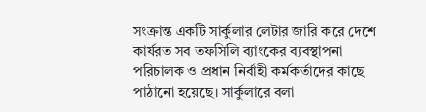সংক্রান্ত একটি সার্কুলার লেটার জারি করে দেশে কার্যরত সব তফসিলি ব্যাংকের ব্যবস্থাপনা পরিচালক ও প্রধান নির্বাহী কর্মকর্তাদের কাছে পাঠানো হয়েছে। সার্কুলারে বলা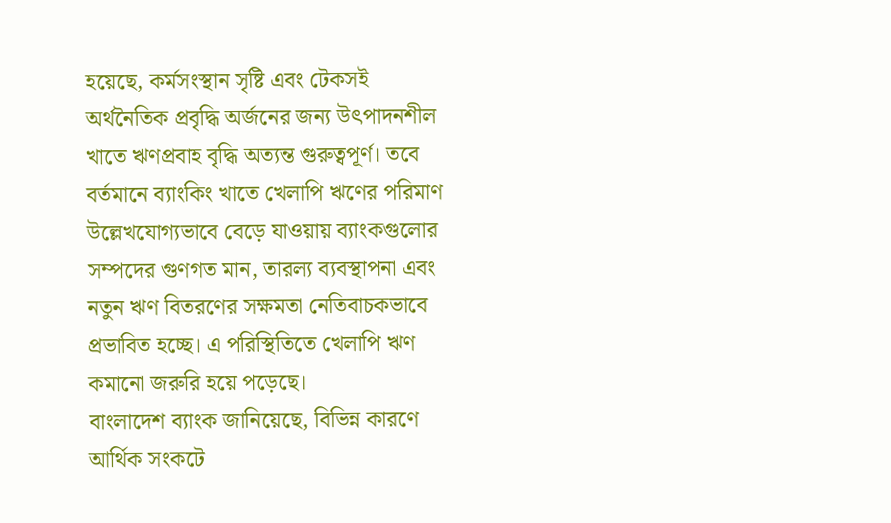হয়েছে, কর্মসংস্থান সৃষ্টি এবং টেকসই অর্থনৈতিক প্রবৃদ্ধি অর্জনের জন্য উৎপাদনশীল খাতে ঋণপ্রবাহ বৃদ্ধি অত্যন্ত গুরুত্বপূর্ণ। তবে বর্তমানে ব্যাংকিং খাতে খেলাপি ঋণের পরিমাণ উল্লেখযোগ্যভাবে বেড়ে যাওয়ায় ব্যাংকগুলোর সম্পদের গুণগত মান, তারল্য ব্যবস্থাপনা এবং নতুন ঋণ বিতরণের সক্ষমতা নেতিবাচকভাবে প্রভাবিত হচ্ছে। এ পরিস্থিতিতে খেলাপি ঋণ কমানো জরুরি হয়ে পড়েছে।
বাংলাদেশ ব্যাংক জানিয়েছে, বিভিন্ন কারণে আর্থিক সংকটে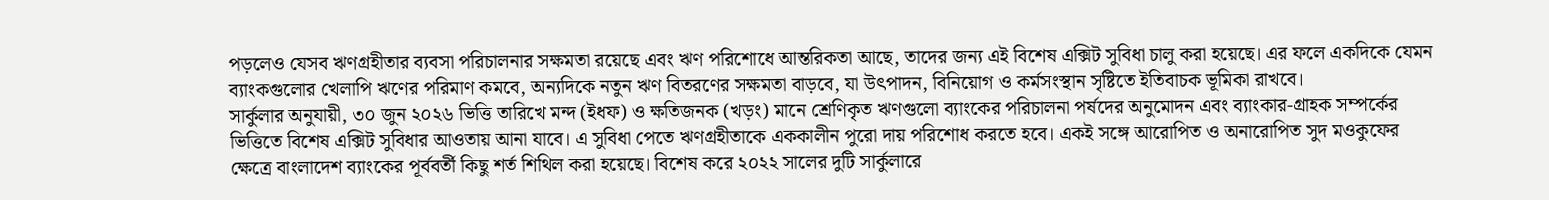পড়লেও যেসব ঋণগ্রহীতার ব্যবসা পরিচালনার সক্ষমতা রয়েছে এবং ঋণ পরিশোধে আন্তরিকতা আছে, তাদের জন্য এই বিশেষ এক্সিট সুবিধা চালু করা হয়েছে। এর ফলে একদিকে যেমন ব্যাংকগুলোর খেলাপি ঋণের পরিমাণ কমবে, অন্যদিকে নতুন ঋণ বিতরণের সক্ষমতা বাড়বে, যা উৎপাদন, বিনিয়োগ ও কর্মসংস্থান সৃষ্টিতে ইতিবাচক ভূমিকা রাখবে।
সার্কুলার অনুযায়ী, ৩০ জুন ২০২৬ ভিত্তি তারিখে মন্দ (ইধফ) ও ক্ষতিজনক (খড়ং) মানে শ্রেণিকৃত ঋণগুলো ব্যাংকের পরিচালনা পর্ষদের অনুমোদন এবং ব্যাংকার-গ্রাহক সম্পর্কের ভিত্তিতে বিশেষ এক্সিট সুবিধার আওতায় আনা যাবে। এ সুবিধা পেতে ঋণগ্রহীতাকে এককালীন পুরো দায় পরিশোধ করতে হবে। একই সঙ্গে আরোপিত ও অনারোপিত সুদ মওকুফের ক্ষেত্রে বাংলাদেশ ব্যাংকের পূর্ববর্তী কিছু শর্ত শিথিল করা হয়েছে। বিশেষ করে ২০২২ সালের দুটি সার্কুলারে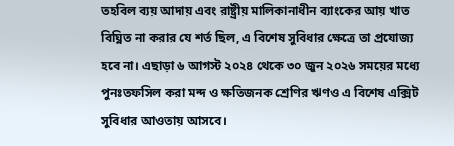তহবিল ব্যয় আদায় এবং রাষ্ট্রীয় মালিকানাধীন ব্যাংকের আয় খাত বিঘ্নিত না করার যে শর্ত ছিল, এ বিশেষ সুবিধার ক্ষেত্রে তা প্রযোজ্য হবে না। এছাড়া ৬ আগস্ট ২০২৪ থেকে ৩০ জুন ২০২৬ সময়ের মধ্যে পুনঃতফসিল করা মন্দ ও ক্ষতিজনক শ্রেণির ঋণও এ বিশেষ এক্সিট সুবিধার আওতায় আসবে।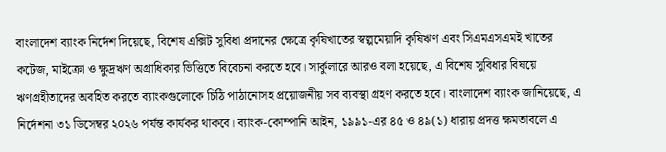বাংলাদেশ ব্যাংক নির্দেশ দিয়েছে, বিশেষ এক্সিট সুবিধা প্রদানের ক্ষেত্রে কৃষিখাতের স্বল্পমেয়াদি কৃষিঋণ এবং সিএমএসএমই খাতের কটেজ, মাইক্রো ও ক্ষুদ্রঋণ অগ্রাধিকার ভিত্তিতে বিবেচনা করতে হবে। সার্কুলারে আরও বলা হয়েছে, এ বিশেষ সুবিধার বিষয়ে ঋণগ্রহীতাদের অবহিত করতে ব্যাংকগুলোকে চিঠি পাঠানোসহ প্রয়োজনীয় সব ব্যবস্থা গ্রহণ করতে হবে। বাংলাদেশ ব্যাংক জানিয়েছে, এ নির্দেশনা ৩১ ডিসেম্বর ২০২৬ পর্যন্ত কার্যকর থাকবে। ব্যাংক-কোম্পানি আইন, ১৯৯১-এর ৪৫ ও ৪৯(১) ধারায় প্রদত্ত ক্ষমতাবলে এ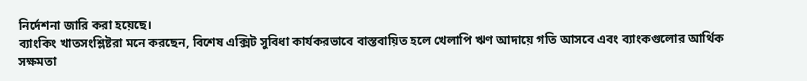নির্দেশনা জারি করা হয়েছে।
ব্যাংকিং খাতসংশ্লিষ্টরা মনে করছেন, বিশেষ এক্সিট সুবিধা কার্যকরভাবে বাস্তবায়িত হলে খেলাপি ঋণ আদায়ে গতি আসবে এবং ব্যাংকগুলোর আর্থিক সক্ষমতা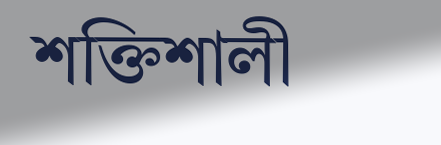শক্তিশালী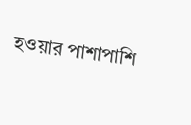হওয়ার পাশাপাশি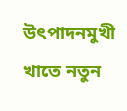উৎপাদনমুখী খাতে নতুন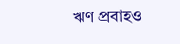ঋণ প্রবাহও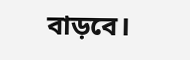বাড়বে।